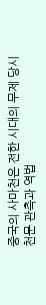중국의 사마천은 전한 시대의 무제 당시 천문 관측과 역법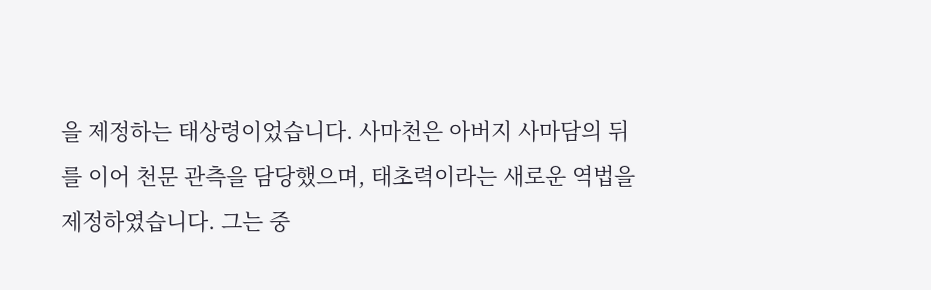을 제정하는 태상령이었습니다. 사마천은 아버지 사마담의 뒤를 이어 천문 관측을 담당했으며, 태초력이라는 새로운 역법을 제정하였습니다. 그는 중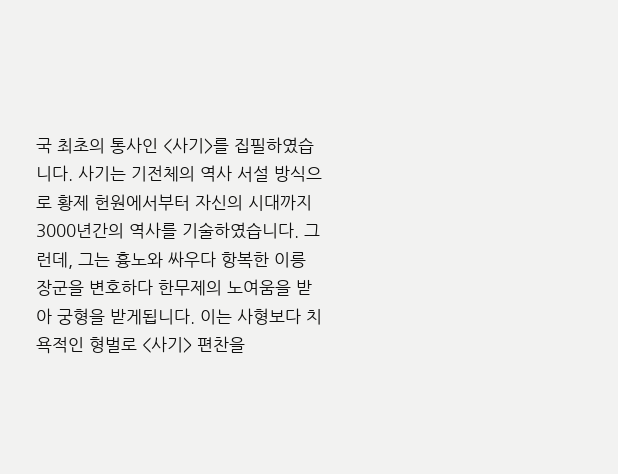국 최초의 통사인 <사기>를 집필하였습니다. 사기는 기전체의 역사 서설 방식으로 황제 헌원에서부터 자신의 시대까지 3000년간의 역사를 기술하였습니다. 그런데, 그는 흉노와 싸우다 항복한 이릉 장군을 변호하다 한무제의 노여움을 받아 궁형을 받게됩니다. 이는 사형보다 치욕적인 형벌로 <사기> 편찬을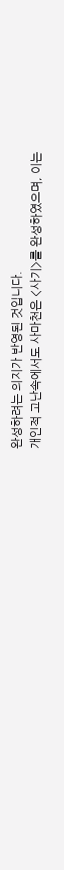완성하려는 의지가 반영된 것입니다.
개인적 고난속에서도 사마천은 <사기>를 완성하였으며, 이는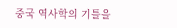중국 역사학의 기틀을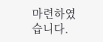마련하였습니다.